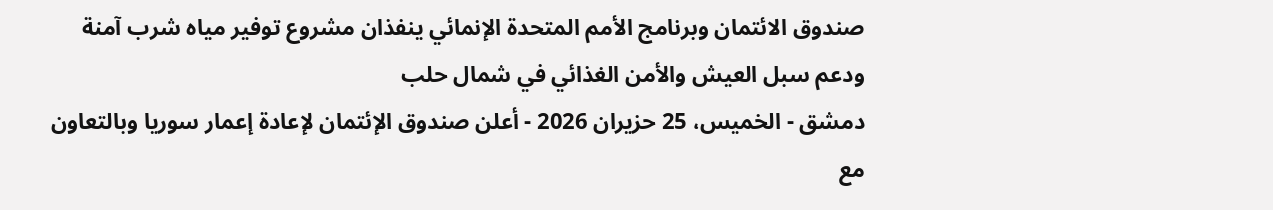صندوق الائتمان وبرنامج الأمم المتحدة الإنمائي ينفذان مشروع توفير مياه شرب آمنة ودعم سبل العيش والأمن الغذائي في شمال حلب
دمشق - الخميس، 25 حزيران 2026 - أعلن صندوق الإئتمان لإعادة إعمار سوريا وبالتعاون مع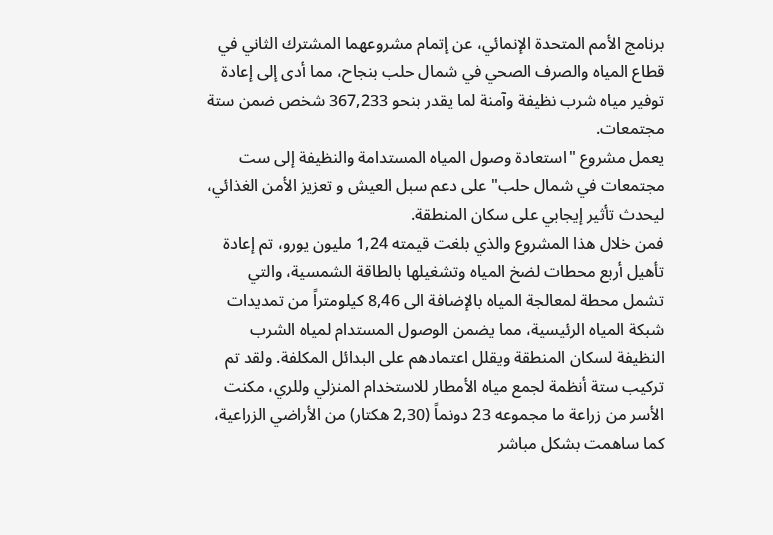برنامج الأمم المتحدة الإنمائي، عن إتمام مشروعهما المشترك الثاني في قطاع المياه والصرف الصحي في شمال حلب بنجاح، مما أدى إلى إعادة توفير مياه شرب نظيفة وآمنة لما يقدر بنحو 367,233 شخص ضمن ستة مجتمعات.
يعمل مشروع "استعادة وصول المياه المستدامة والنظيفة إلى ست مجتمعات في شمال حلب" على دعم سبل العيش و تعزيز الأمن الغذائي، ليحدث تأثير إيجابي على سكان المنطقة.
فمن خلال هذا المشروع والذي بلغت قيمته 1,24 مليون يورو، تم إعادة تأهيل أربع محطات لضخ المياه وتشغيلها بالطاقة الشمسية، والتي تشمل محطة لمعالجة المياه بالإضافة الى 8,46 كيلومتراً من تمديدات شبكة المياه الرئيسية، مما يضمن الوصول المستدام لمياه الشرب النظيفة لسكان المنطقة ويقلل اعتمادهم على البدائل المكلفة. ولقد تم تركيب ستة أنظمة لجمع مياه الأمطار للاستخدام المنزلي وللري، مكنت الأسر من زراعة ما مجموعه 23 دونماً (2,30 هكتار) من الأراضي الزراعية، كما ساهمت بشكل مباشر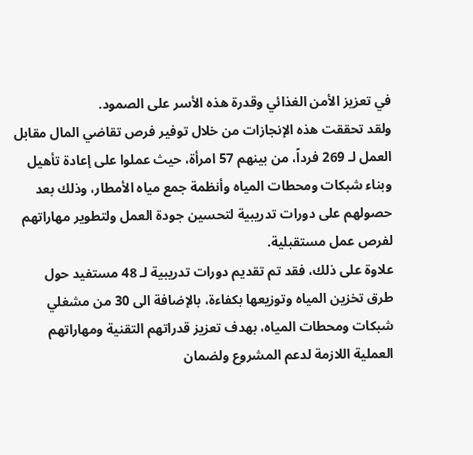في تعزيز الأمن الغذائي وقدرة هذه الأسر على الصمود.
ولقد تحققت هذه الإنجازات من خلال توفير فرص تقاضي المال مقابل العمل لـ 269 فرداً، من بينهم 57 امرأة، حيث عملوا على إعادة تأهيل وبناء شبكات ومحطات المياه وأنظمة جمع مياه الأمطار، وذلك بعد حصولهم على دورات تدريبية لتحسين جودة العمل ولتطوير مهاراتهم لفرص عمل مستقبلية.
علاوة على ذلك، فقد تم تقديم دورات تدريبية لـ 48 مستفيد حول طرق تخزين المياه وتوزيعها بكفاءة، بالإضافة الى 30 من مشغلي شبكات ومحطات المياه، بهدف تعزيز قدراتهم التقنية ومهاراتهم العملية اللازمة لدعم المشروع ولضمان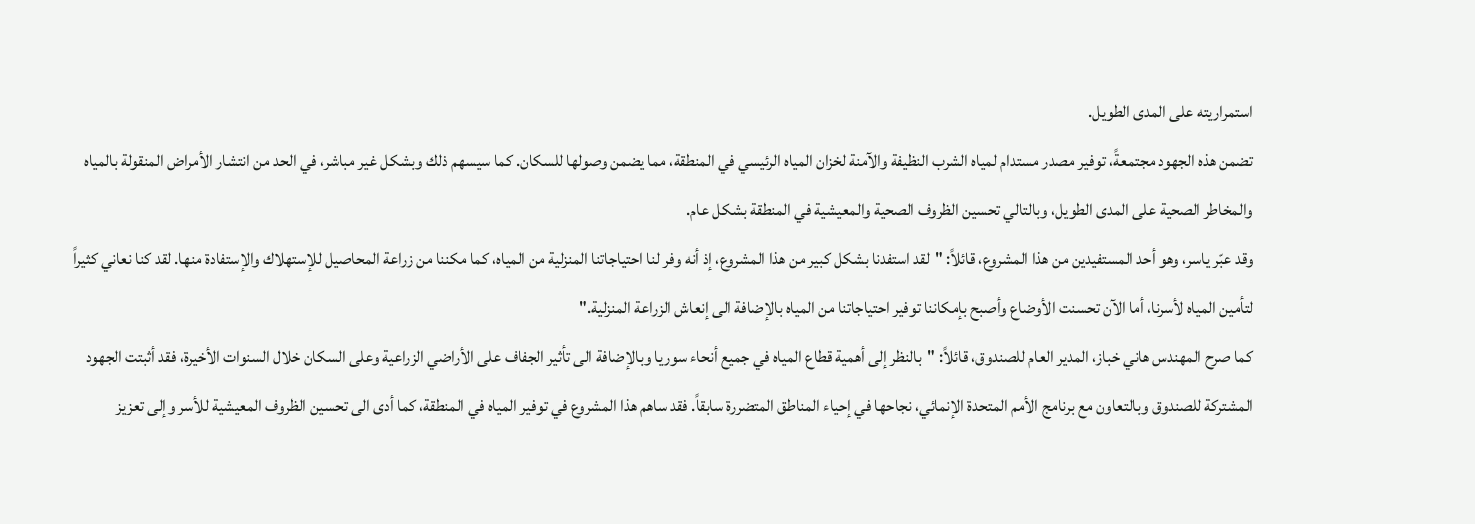استمراريته على المدى الطويل.
تضمن هذه الجهود مجتمعةً، توفير مصدر مستدام لمياه الشرب النظيفة والآمنة لخزان المياه الرئيسي في المنطقة، مما يضمن وصولها للسكان. كما سيسهم ذلك وبشكل غير مباشر، في الحد من انتشار الأمراض المنقولة بالمياه والمخاطر الصحية على المدى الطويل، وبالتالي تحسين الظروف الصحية والمعيشية في المنطقة بشكل عام.
وقد عبّر ياسر، وهو أحد المستفيدين من هذا المشروع، قائلاً: "لقد استفدنا بشكل كبير من هذا المشروع، إذ أنه وفر لنا احتياجاتنا المنزلية من المياه، كما مكننا من زراعة المحاصيل للإستهلاك والإستفادة منها. لقد كنا نعاني كثيراً لتأمين المياه لأسرنا، أما الآن تحسنت الأوضاع وأصبح بإمكاننا توفير احتياجاتنا من المياه بالإضافة الى إنعاش الزراعة المنزلية."
كما صرح المهندس هاني خباز، المدير العام للصندوق، قائلاً: "بالنظر إلى أهمية قطاع المياه في جميع أنحاء سوريا وبالإضافة الى تأثير الجفاف على الأراضي الزراعية وعلى السكان خلال السنوات الأخيرة، فقد أثبتت الجهود المشتركة للصندوق وبالتعاون مع برنامج الأمم المتحدة الإنمائي، نجاحها في إحياء المناطق المتضررة سابقاً. فقد ساهم هذا المشروع في توفير المياه في المنطقة، كما أدى الى تحسين الظروف المعيشية للأسر وإلى تعزيز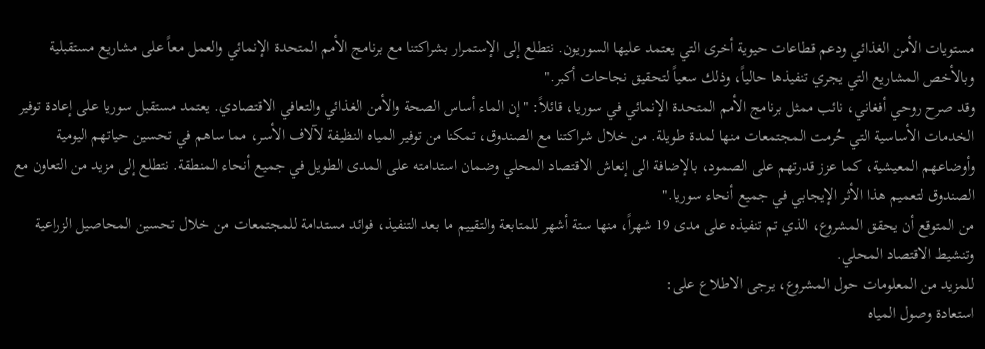مستويات الأمن الغذائي ودعم قطاعات حيوية أخرى التي يعتمد عليها السوريون. نتطلع إلى الإستمرار بشراكتنا مع برنامج الأمم المتحدة الإنمائي والعمل معاً على مشاريع مستقبلية وبالأخص المشاريع التي يجري تنفيذها حالياً، وذلك سعياً لتحقيق نجاحات أكبر."
وقد صرح روحي أفغاني، نائب ممثل برنامج الأمم المتحدة الإنمائي في سوريا، قائلاً: "إن الماء أساس الصحة والأمن الغذائي والتعافي الاقتصادي. يعتمد مستقبل سوريا على إعادة توفير الخدمات الأساسية التي حُرمت المجتمعات منها لمدة طويلة. من خلال شراكتنا مع الصندوق، تمكنا من توفير المياه النظيفة لآلاف الأسر، مما ساهم في تحسين حياتهم اليومية وأوضاعهم المعيشية، كما عزز قدرتهم على الصمود، بالإضافة الى إنعاش الاقتصاد المحلي وضمان استدامته على المدى الطويل في جميع أنحاء المنطقة. نتطلع إلى مزيد من التعاون مع الصندوق لتعميم هذا الأثر الإيجابي في جميع أنحاء سوريا."
من المتوقع أن يحقق المشروع، الذي تم تنفيذه على مدى 19 شهراً، منها ستة أشهر للمتابعة والتقييم ما بعد التنفيذ، فوائد مستدامة للمجتمعات من خلال تحسين المحاصيل الزراعية وتنشيط الاقتصاد المحلي.
للمزيد من المعلومات حول المشروع، يرجى الاطلاع على:
استعادة وصول المياه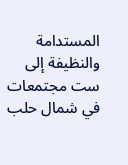المستدامة والنظيفة إلى ست مجتمعات في شمال حلب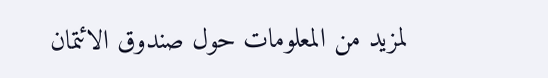لمزيد من المعلومات حول صندوق الائتمان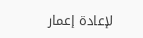لإعادة إعمار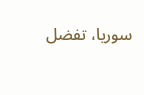سوريا، تفضل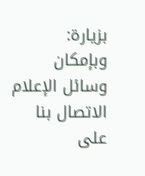بزيارة:
وبإمكان وسائل الإعلام الاتصال بنا على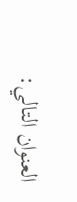العنوان التالي: